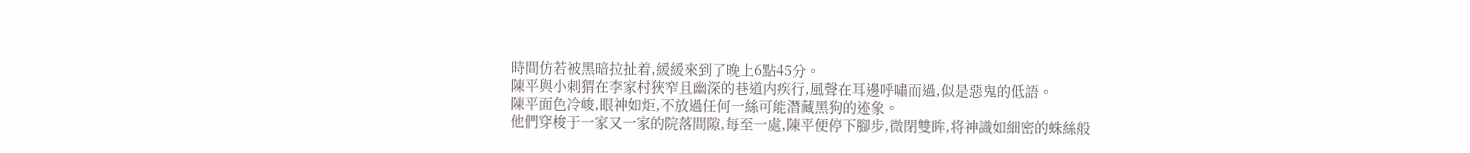時間仿若被黑暗拉扯着,緩緩來到了晚上6點45分。
陳平與小刺猬在李家村狹窄且幽深的巷道内疾行,風聲在耳邊呼嘯而過,似是惡鬼的低語。
陳平面色冷峻,眼神如炬,不放過任何一絲可能潛藏黑狗的迹象。
他們穿梭于一家又一家的院落間隙,每至一處,陳平便停下腳步,微閉雙眸,将神識如細密的蛛絲般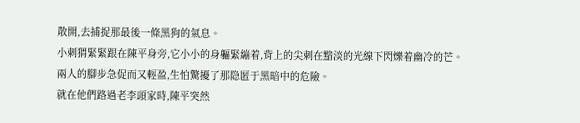散開,去捕捉那最後一條黑狗的氣息。
小刺猬緊緊跟在陳平身旁,它小小的身軀緊繃着,背上的尖刺在黯淡的光線下閃爍着幽冷的芒。
兩人的腳步急促而又輕盈,生怕驚擾了那隐匿于黑暗中的危險。
就在他們路過老李頭家時,陳平突然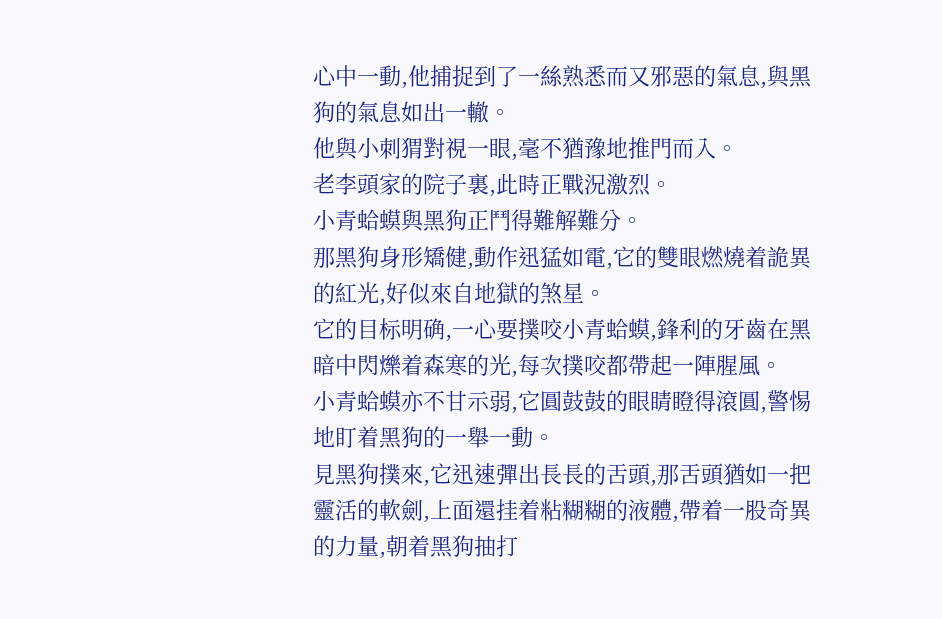心中一動,他捕捉到了一絲熟悉而又邪惡的氣息,與黑狗的氣息如出一轍。
他與小刺猬對視一眼,毫不猶豫地推門而入。
老李頭家的院子裏,此時正戰況激烈。
小青蛤蟆與黑狗正鬥得難解難分。
那黑狗身形矯健,動作迅猛如電,它的雙眼燃燒着詭異的紅光,好似來自地獄的煞星。
它的目标明确,一心要撲咬小青蛤蟆,鋒利的牙齒在黑暗中閃爍着森寒的光,每次撲咬都帶起一陣腥風。
小青蛤蟆亦不甘示弱,它圓鼓鼓的眼睛瞪得滾圓,警惕地盯着黑狗的一舉一動。
見黑狗撲來,它迅速彈出長長的舌頭,那舌頭猶如一把靈活的軟劍,上面還挂着粘糊糊的液體,帶着一股奇異的力量,朝着黑狗抽打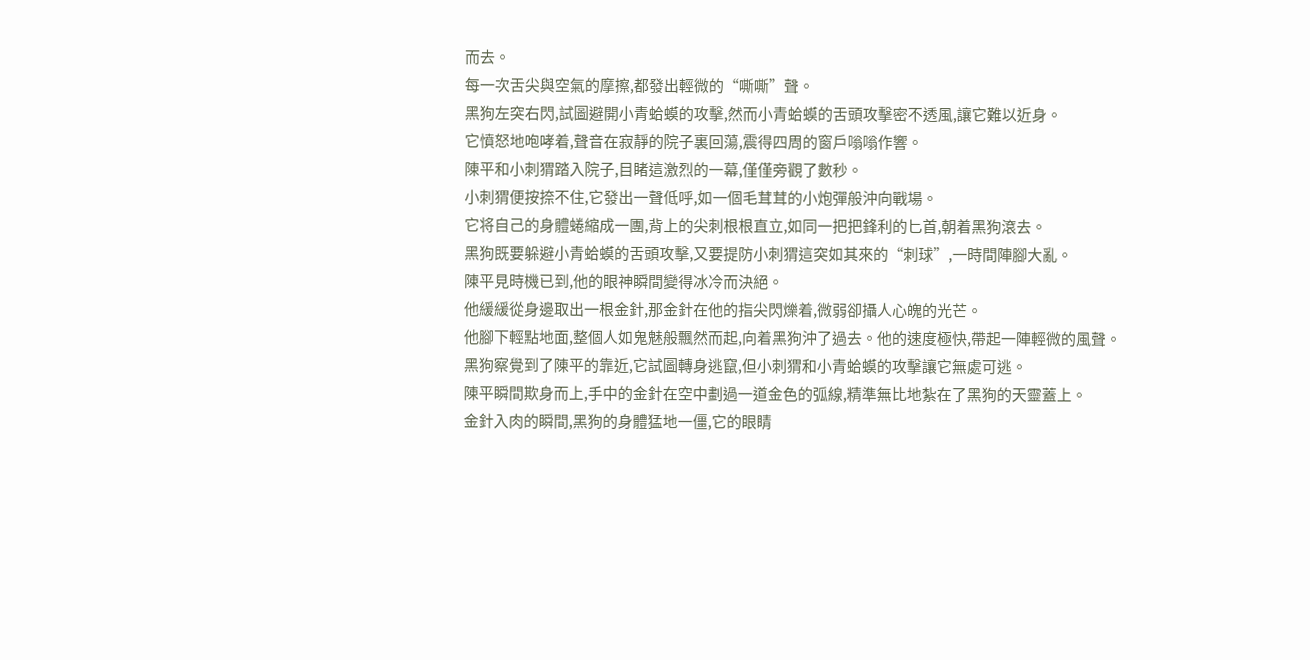而去。
每一次舌尖與空氣的摩擦,都發出輕微的“嘶嘶”聲。
黑狗左突右閃,試圖避開小青蛤蟆的攻擊,然而小青蛤蟆的舌頭攻擊密不透風,讓它難以近身。
它憤怒地咆哮着,聲音在寂靜的院子裏回蕩,震得四周的窗戶嗡嗡作響。
陳平和小刺猬踏入院子,目睹這激烈的一幕,僅僅旁觀了數秒。
小刺猬便按捺不住,它發出一聲低呼,如一個毛茸茸的小炮彈般沖向戰場。
它将自己的身體蜷縮成一團,背上的尖刺根根直立,如同一把把鋒利的匕首,朝着黑狗滾去。
黑狗既要躲避小青蛤蟆的舌頭攻擊,又要提防小刺猬這突如其來的“刺球”,一時間陣腳大亂。
陳平見時機已到,他的眼神瞬間變得冰冷而決絕。
他緩緩從身邊取出一根金針,那金針在他的指尖閃爍着,微弱卻攝人心魄的光芒。
他腳下輕點地面,整個人如鬼魅般飄然而起,向着黑狗沖了過去。他的速度極快,帶起一陣輕微的風聲。
黑狗察覺到了陳平的靠近,它試圖轉身逃竄,但小刺猬和小青蛤蟆的攻擊讓它無處可逃。
陳平瞬間欺身而上,手中的金針在空中劃過一道金色的弧線,精準無比地紮在了黑狗的天靈蓋上。
金針入肉的瞬間,黑狗的身體猛地一僵,它的眼睛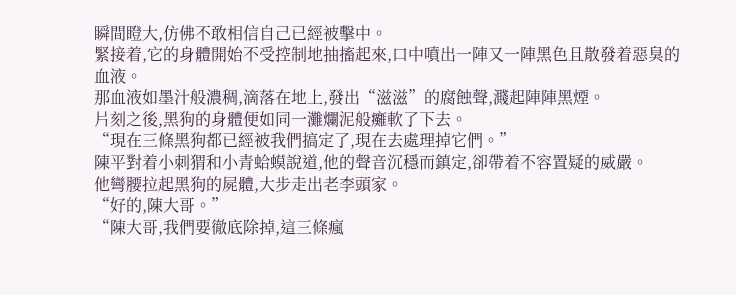瞬間瞪大,仿佛不敢相信自己已經被擊中。
緊接着,它的身體開始不受控制地抽搐起來,口中噴出一陣又一陣黑色且散發着惡臭的血液。
那血液如墨汁般濃稠,滴落在地上,發出“滋滋”的腐蝕聲,濺起陣陣黑煙。
片刻之後,黑狗的身體便如同一灘爛泥般癱軟了下去。
“現在三條黑狗都已經被我們搞定了,現在去處理掉它們。”
陳平對着小刺猬和小青蛤蟆說道,他的聲音沉穩而鎮定,卻帶着不容置疑的威嚴。
他彎腰拉起黑狗的屍體,大步走出老李頭家。
“好的,陳大哥。”
“陳大哥,我們要徹底除掉,這三條瘋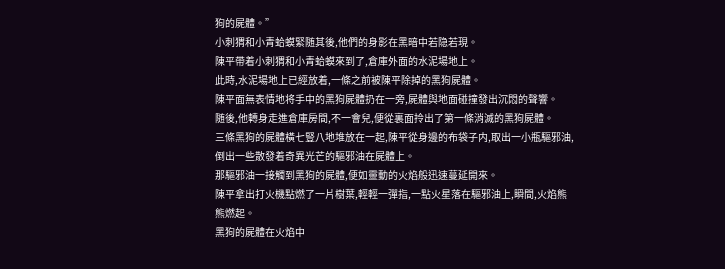狗的屍體。”
小刺猬和小青蛤蟆緊随其後,他們的身影在黑暗中若隐若現。
陳平帶着小刺猬和小青蛤蟆來到了,倉庫外面的水泥場地上。
此時,水泥場地上已經放着,一條之前被陳平除掉的黑狗屍體。
陳平面無表情地将手中的黑狗屍體扔在一旁,屍體與地面碰撞發出沉悶的聲響。
随後,他轉身走進倉庫房間,不一會兒,便從裏面拎出了第一條消滅的黑狗屍體。
三條黑狗的屍體橫七豎八地堆放在一起,陳平從身邊的布袋子内,取出一小瓶驅邪油,倒出一些散發着奇異光芒的驅邪油在屍體上。
那驅邪油一接觸到黑狗的屍體,便如靈動的火焰般迅速蔓延開來。
陳平拿出打火機點燃了一片樹葉,輕輕一彈指,一點火星落在驅邪油上,瞬間,火焰熊熊燃起。
黑狗的屍體在火焰中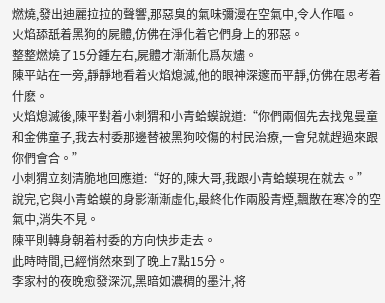燃燒,發出迪麗拉拉的聲響,那惡臭的氣味彌漫在空氣中,令人作嘔。
火焰舔舐着黑狗的屍體,仿佛在淨化着它們身上的邪惡。
整整燃燒了15分鍾左右,屍體才漸漸化爲灰燼。
陳平站在一旁,靜靜地看着火焰熄滅,他的眼神深邃而平靜,仿佛在思考着什麽。
火焰熄滅後,陳平對着小刺猬和小青蛤蟆說道:“你們兩個先去找鬼曼童和金佛童子,我去村委那邊替被黑狗咬傷的村民治療,一會兒就趕過來跟你們會合。”
小刺猬立刻清脆地回應道:“好的,陳大哥,我跟小青蛤蟆現在就去。”
說完,它與小青蛤蟆的身影漸漸虛化,最終化作兩股青煙,飄散在寒冷的空氣中,消失不見。
陳平則轉身朝着村委的方向快步走去。
此時時間,已經悄然來到了晚上7點15分。
李家村的夜晚愈發深沉,黑暗如濃稠的墨汁,将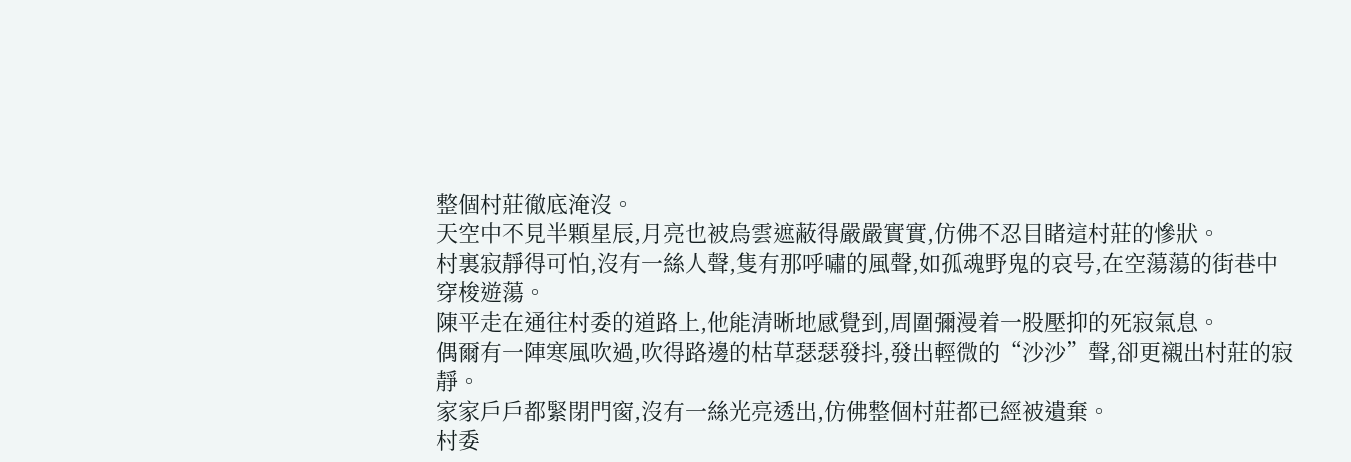整個村莊徹底淹沒。
天空中不見半顆星辰,月亮也被烏雲遮蔽得嚴嚴實實,仿佛不忍目睹這村莊的慘狀。
村裏寂靜得可怕,沒有一絲人聲,隻有那呼嘯的風聲,如孤魂野鬼的哀号,在空蕩蕩的街巷中穿梭遊蕩。
陳平走在通往村委的道路上,他能清晰地感覺到,周圍彌漫着一股壓抑的死寂氣息。
偶爾有一陣寒風吹過,吹得路邊的枯草瑟瑟發抖,發出輕微的“沙沙”聲,卻更襯出村莊的寂靜。
家家戶戶都緊閉門窗,沒有一絲光亮透出,仿佛整個村莊都已經被遺棄。
村委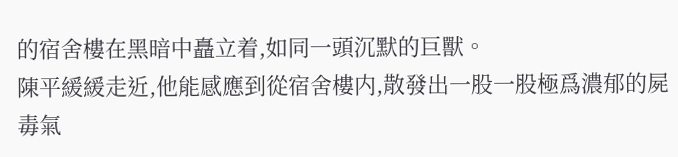的宿舍樓在黑暗中矗立着,如同一頭沉默的巨獸。
陳平緩緩走近,他能感應到從宿舍樓内,散發出一股一股極爲濃郁的屍毒氣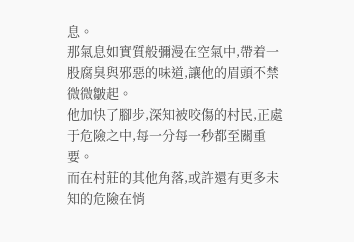息。
那氣息如實質般彌漫在空氣中,帶着一股腐臭與邪惡的味道,讓他的眉頭不禁微微皺起。
他加快了腳步,深知被咬傷的村民,正處于危險之中,每一分每一秒都至關重要。
而在村莊的其他角落,或許還有更多未知的危險在悄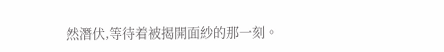然潛伏,等待着被揭開面紗的那一刻。